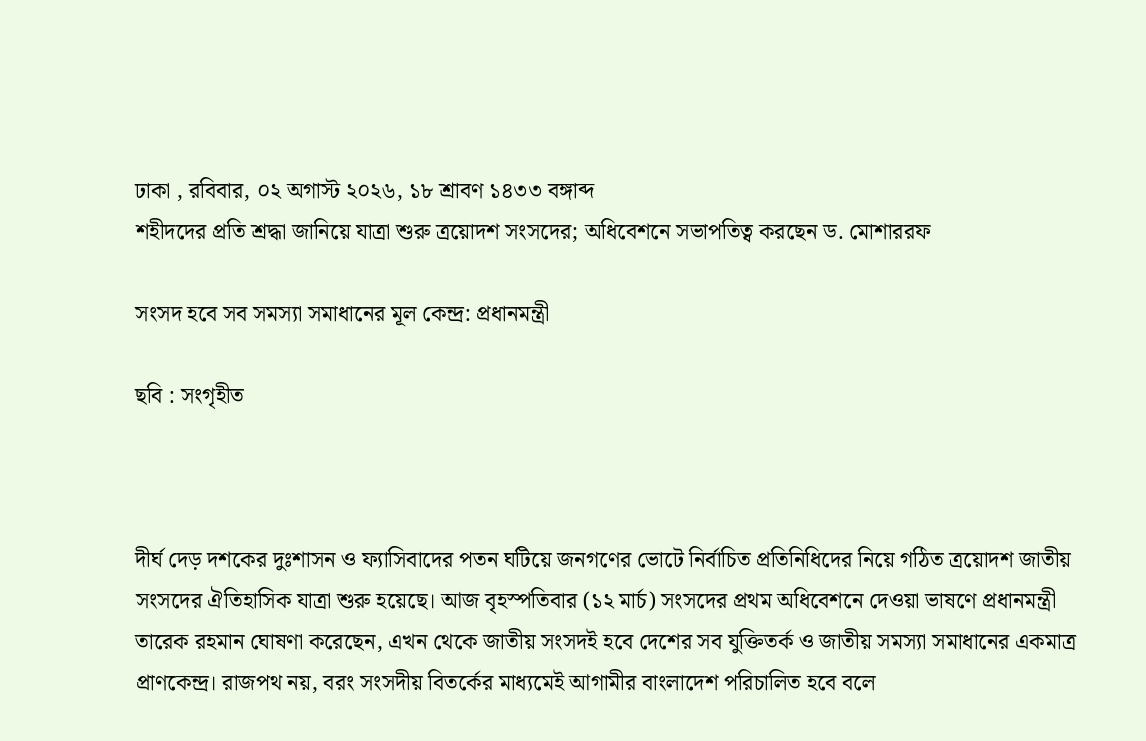ঢাকা , রবিবার, ০২ অগাস্ট ২০২৬, ১৮ শ্রাবণ ১৪৩৩ বঙ্গাব্দ
শহীদদের প্রতি শ্রদ্ধা জানিয়ে যাত্রা শুরু ত্রয়োদশ সংসদের; অধিবেশনে সভাপতিত্ব করছেন ড. মোশাররফ

সংসদ হবে সব সমস্যা সমাধানের মূল কেন্দ্র: প্রধানমন্ত্রী

ছবি : সংগৃহীত



দীর্ঘ দেড় দশকের দুঃশাসন ও ফ্যাসিবাদের পতন ঘটিয়ে জনগণের ভোটে নির্বাচিত প্রতিনিধিদের নিয়ে গঠিত ত্রয়োদশ জাতীয় সংসদের ঐতিহাসিক যাত্রা শুরু হয়েছে। আজ বৃহস্পতিবার (১২ মার্চ) সংসদের প্রথম অধিবেশনে দেওয়া ভাষণে প্রধানমন্ত্রী তারেক রহমান ঘোষণা করেছেন, এখন থেকে জাতীয় সংসদই হবে দেশের সব যুক্তিতর্ক ও জাতীয় সমস্যা সমাধানের একমাত্র প্রাণকেন্দ্র। রাজপথ নয়, বরং সংসদীয় বিতর্কের মাধ্যমেই আগামীর বাংলাদেশ পরিচালিত হবে বলে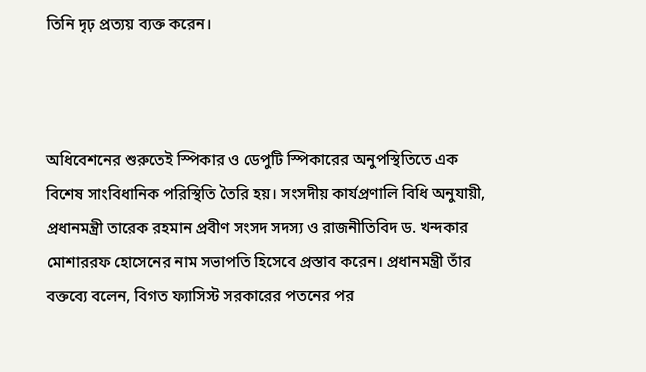তিনি দৃঢ় প্রত্যয় ব্যক্ত করেন।



অধিবেশনের শুরুতেই স্পিকার ও ডেপুটি স্পিকারের অনুপস্থিতিতে এক বিশেষ সাংবিধানিক পরিস্থিতি তৈরি হয়। সংসদীয় কার্যপ্রণালি বিধি অনুযায়ী, প্রধানমন্ত্রী তারেক রহমান প্রবীণ সংসদ সদস্য ও রাজনীতিবিদ ড. খন্দকার মোশাররফ হোসেনের নাম সভাপতি হিসেবে প্রস্তাব করেন। প্রধানমন্ত্রী তাঁর বক্তব্যে বলেন, বিগত ফ্যাসিস্ট সরকারের পতনের পর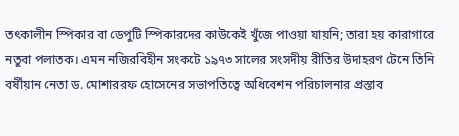তৎকালীন স্পিকার বা ডেপুটি স্পিকারদের কাউকেই খুঁজে পাওয়া যায়নি; তারা হয় কারাগারে নতুবা পলাতক। এমন নজিরবিহীন সংকটে ১৯৭৩ সালের সংসদীয় রীতির উদাহরণ টেনে তিনি বর্ষীয়ান নেতা ড. মোশাররফ হোসেনের সভাপতিত্বে অধিবেশন পরিচালনার প্রস্তাব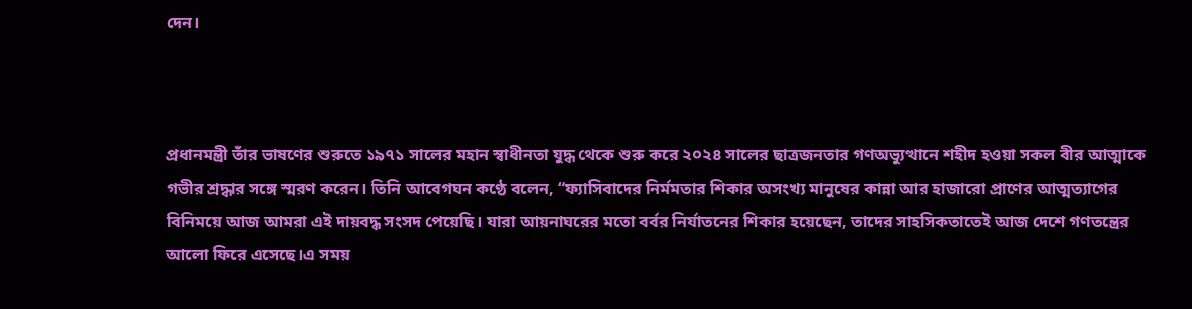দেন।



প্রধানমন্ত্রী তাঁর ভাষণের শুরুতে ১৯৭১ সালের মহান স্বাধীনতা যুদ্ধ থেকে শুরু করে ২০২৪ সালের ছাত্রজনতার গণঅভ্যুত্থানে শহীদ হওয়া সকল বীর আত্মাকে গভীর শ্রদ্ধার সঙ্গে স্মরণ করেন। তিনি আবেগঘন কণ্ঠে বলেন, “ফ্যাসিবাদের নির্মমতার শিকার অসংখ্য মানুষের কান্না আর হাজারো প্রাণের আত্মত্যাগের বিনিময়ে আজ আমরা এই দায়বদ্ধ সংসদ পেয়েছি। যারা আয়নাঘরের মতো বর্বর নির্যাতনের শিকার হয়েছেন, তাদের সাহসিকতাতেই আজ দেশে গণতন্ত্রের আলো ফিরে এসেছে।এ সময়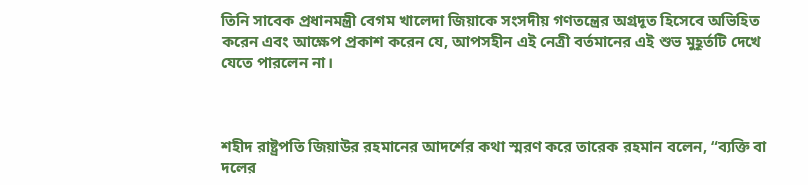তিনি সাবেক প্রধানমন্ত্রী বেগম খালেদা জিয়াকে সংসদীয় গণতন্ত্রের অগ্রদূত হিসেবে অভিহিত করেন এবং আক্ষেপ প্রকাশ করেন যে, আপসহীন এই নেত্রী বর্তমানের এই শুভ মুহূর্তটি দেখে যেতে পারলেন না।



শহীদ রাষ্ট্রপতি জিয়াউর রহমানের আদর্শের কথা স্মরণ করে তারেক রহমান বলেন, “ব্যক্তি বা দলের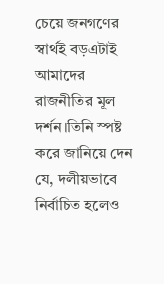চেয়ে জনগণের স্বার্থই বড়এটাই আমাদের রাজনীতির মূল দর্শন।তিনি স্পষ্ট করে জানিয়ে দেন যে, দলীয়ভাবে নির্বাচিত হলেও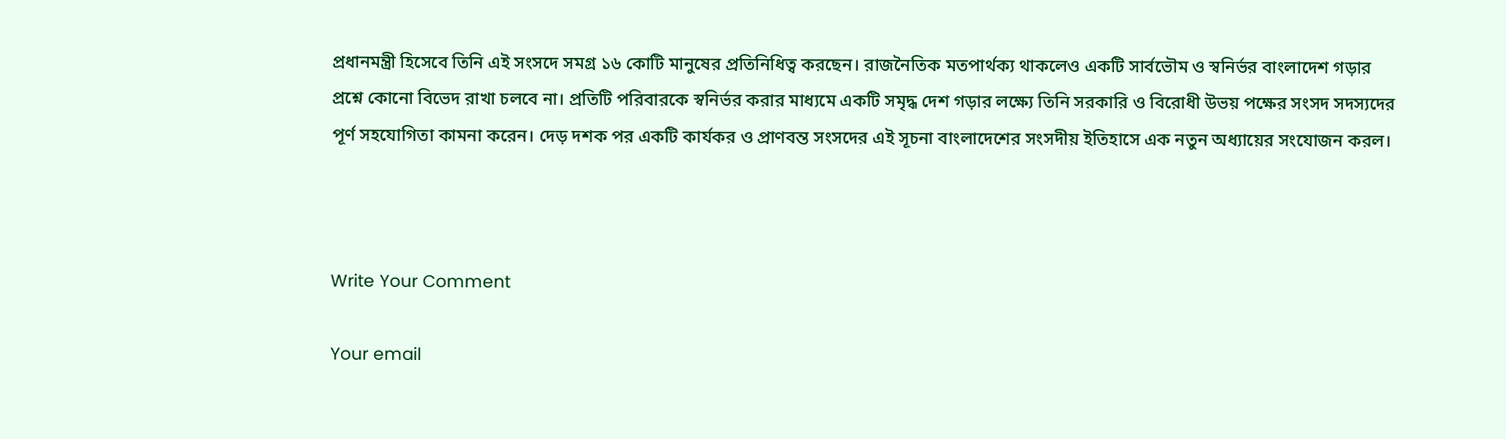প্রধানমন্ত্রী হিসেবে তিনি এই সংসদে সমগ্র ১৬ কোটি মানুষের প্রতিনিধিত্ব করছেন। রাজনৈতিক মতপার্থক্য থাকলেও একটি সার্বভৌম ও স্বনির্ভর বাংলাদেশ গড়ার প্রশ্নে কোনো বিভেদ রাখা চলবে না। প্রতিটি পরিবারকে স্বনির্ভর করার মাধ্যমে একটি সমৃদ্ধ দেশ গড়ার লক্ষ্যে তিনি সরকারি ও বিরোধী উভয় পক্ষের সংসদ সদস্যদের পূর্ণ সহযোগিতা কামনা করেন। দেড় দশক পর একটি কার্যকর ও প্রাণবন্ত সংসদের এই সূচনা বাংলাদেশের সংসদীয় ইতিহাসে এক নতুন অধ্যায়ের সংযোজন করল।



Write Your Comment

Your email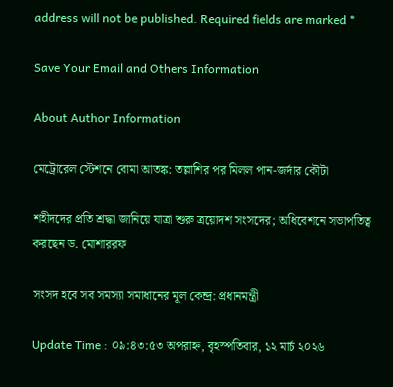address will not be published. Required fields are marked *

Save Your Email and Others Information

About Author Information

মেট্রোরেল স্টেশনে বোমা আতঙ্ক: তল্লাশির পর মিলল পান-জর্দার কৌটা

শহীদদের প্রতি শ্রদ্ধা জানিয়ে যাত্রা শুরু ত্রয়োদশ সংসদের; অধিবেশনে সভাপতিত্ব করছেন ড. মোশাররফ

সংসদ হবে সব সমস্যা সমাধানের মূল কেন্দ্র: প্রধানমন্ত্রী

Update Time : ০৯:৪৩:৫৩ অপরাহ্ন, বৃহস্পতিবার, ১২ মার্চ ২০২৬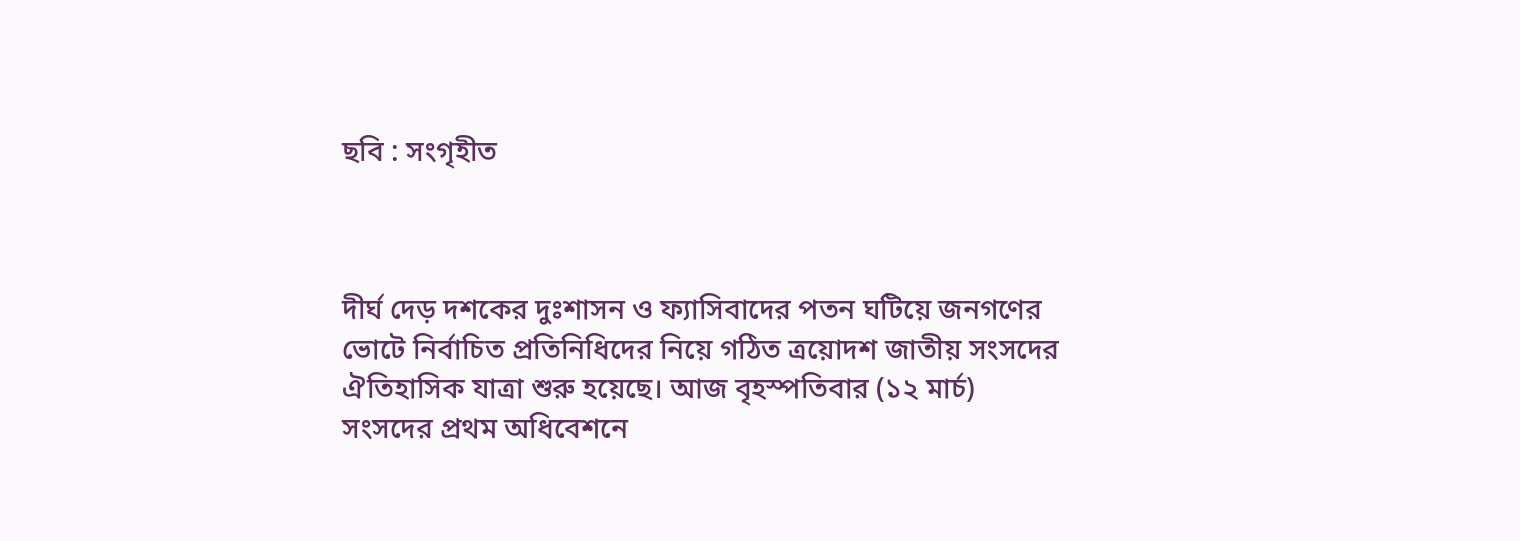ছবি : সংগৃহীত



দীর্ঘ দেড় দশকের দুঃশাসন ও ফ্যাসিবাদের পতন ঘটিয়ে জনগণের ভোটে নির্বাচিত প্রতিনিধিদের নিয়ে গঠিত ত্রয়োদশ জাতীয় সংসদের ঐতিহাসিক যাত্রা শুরু হয়েছে। আজ বৃহস্পতিবার (১২ মার্চ) সংসদের প্রথম অধিবেশনে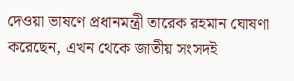দেওয়া ভাষণে প্রধানমন্ত্রী তারেক রহমান ঘোষণা করেছেন, এখন থেকে জাতীয় সংসদই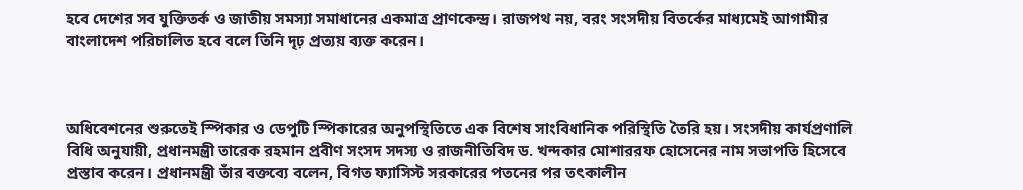হবে দেশের সব যুক্তিতর্ক ও জাতীয় সমস্যা সমাধানের একমাত্র প্রাণকেন্দ্র। রাজপথ নয়, বরং সংসদীয় বিতর্কের মাধ্যমেই আগামীর বাংলাদেশ পরিচালিত হবে বলে তিনি দৃঢ় প্রত্যয় ব্যক্ত করেন।



অধিবেশনের শুরুতেই স্পিকার ও ডেপুটি স্পিকারের অনুপস্থিতিতে এক বিশেষ সাংবিধানিক পরিস্থিতি তৈরি হয়। সংসদীয় কার্যপ্রণালি বিধি অনুযায়ী, প্রধানমন্ত্রী তারেক রহমান প্রবীণ সংসদ সদস্য ও রাজনীতিবিদ ড. খন্দকার মোশাররফ হোসেনের নাম সভাপতি হিসেবে প্রস্তাব করেন। প্রধানমন্ত্রী তাঁর বক্তব্যে বলেন, বিগত ফ্যাসিস্ট সরকারের পতনের পর তৎকালীন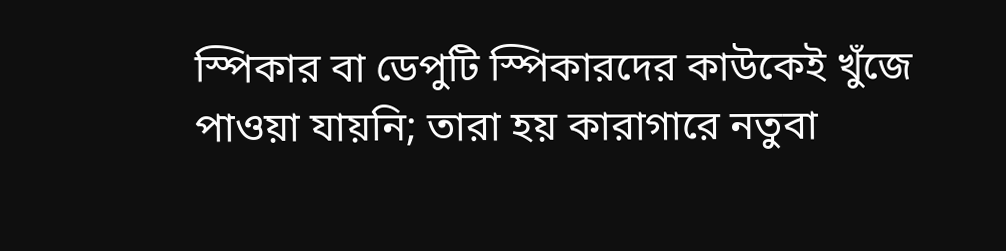স্পিকার বা ডেপুটি স্পিকারদের কাউকেই খুঁজে পাওয়া যায়নি; তারা হয় কারাগারে নতুবা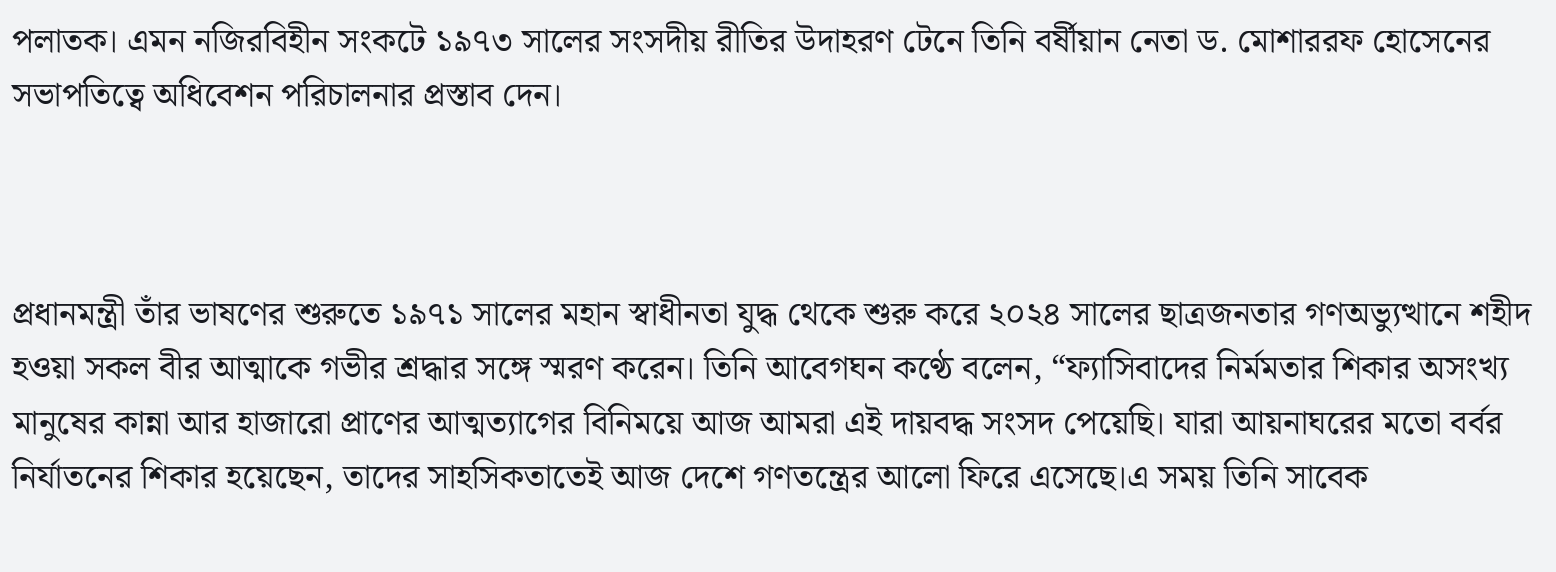পলাতক। এমন নজিরবিহীন সংকটে ১৯৭৩ সালের সংসদীয় রীতির উদাহরণ টেনে তিনি বর্ষীয়ান নেতা ড. মোশাররফ হোসেনের সভাপতিত্বে অধিবেশন পরিচালনার প্রস্তাব দেন।



প্রধানমন্ত্রী তাঁর ভাষণের শুরুতে ১৯৭১ সালের মহান স্বাধীনতা যুদ্ধ থেকে শুরু করে ২০২৪ সালের ছাত্রজনতার গণঅভ্যুত্থানে শহীদ হওয়া সকল বীর আত্মাকে গভীর শ্রদ্ধার সঙ্গে স্মরণ করেন। তিনি আবেগঘন কণ্ঠে বলেন, “ফ্যাসিবাদের নির্মমতার শিকার অসংখ্য মানুষের কান্না আর হাজারো প্রাণের আত্মত্যাগের বিনিময়ে আজ আমরা এই দায়বদ্ধ সংসদ পেয়েছি। যারা আয়নাঘরের মতো বর্বর নির্যাতনের শিকার হয়েছেন, তাদের সাহসিকতাতেই আজ দেশে গণতন্ত্রের আলো ফিরে এসেছে।এ সময় তিনি সাবেক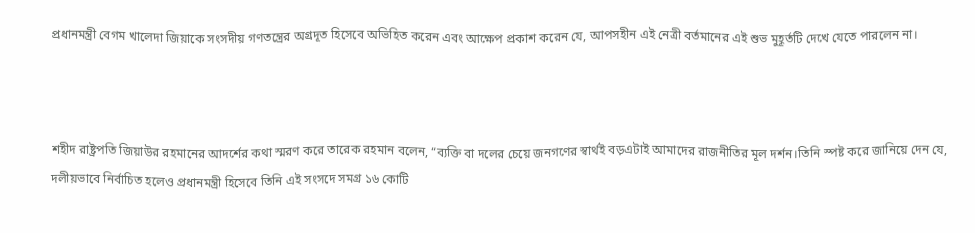প্রধানমন্ত্রী বেগম খালেদা জিয়াকে সংসদীয় গণতন্ত্রের অগ্রদূত হিসেবে অভিহিত করেন এবং আক্ষেপ প্রকাশ করেন যে, আপসহীন এই নেত্রী বর্তমানের এই শুভ মুহূর্তটি দেখে যেতে পারলেন না।



শহীদ রাষ্ট্রপতি জিয়াউর রহমানের আদর্শের কথা স্মরণ করে তারেক রহমান বলেন, “ব্যক্তি বা দলের চেয়ে জনগণের স্বার্থই বড়এটাই আমাদের রাজনীতির মূল দর্শন।তিনি স্পষ্ট করে জানিয়ে দেন যে, দলীয়ভাবে নির্বাচিত হলেও প্রধানমন্ত্রী হিসেবে তিনি এই সংসদে সমগ্র ১৬ কোটি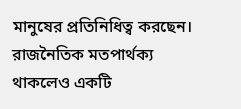মানুষের প্রতিনিধিত্ব করছেন। রাজনৈতিক মতপার্থক্য থাকলেও একটি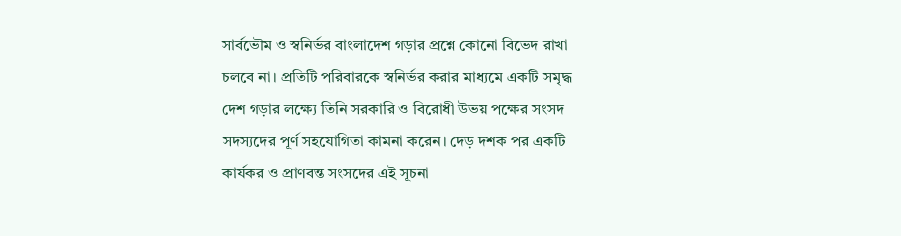সার্বভৌম ও স্বনির্ভর বাংলাদেশ গড়ার প্রশ্নে কোনো বিভেদ রাখা চলবে না। প্রতিটি পরিবারকে স্বনির্ভর করার মাধ্যমে একটি সমৃদ্ধ দেশ গড়ার লক্ষ্যে তিনি সরকারি ও বিরোধী উভয় পক্ষের সংসদ সদস্যদের পূর্ণ সহযোগিতা কামনা করেন। দেড় দশক পর একটি কার্যকর ও প্রাণবন্ত সংসদের এই সূচনা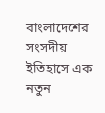বাংলাদেশের সংসদীয় ইতিহাসে এক নতুন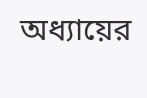অধ্যায়ের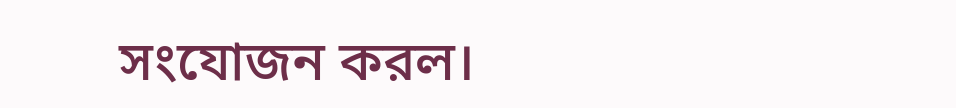সংযোজন করল।